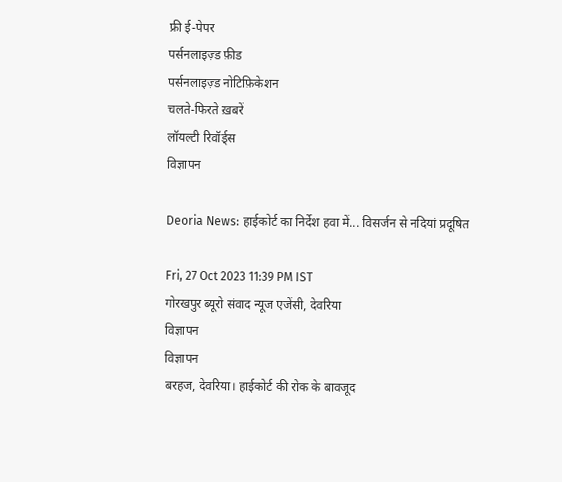फ्री ई-पेपर
पर्सनलाइज़्ड फ़ीड
पर्सनलाइज़्ड नोटिफ़िकेशन
चलते-फिरते ख़बरें
लॉयल्टी रिवॉर्ड्स
विज्ञापन

Deoria News: हाईकोर्ट का निर्देश हवा में... विसर्जन से नदियां प्रदूषित

Fri, 27 Oct 2023 11:39 PM IST
गोरखपुर ब्यूरो संवाद न्यूज एजेंसी, देवरिया
विज्ञापन
विज्ञापन
बरहज, देवरिया। हाईकोर्ट की रोक के बावजूद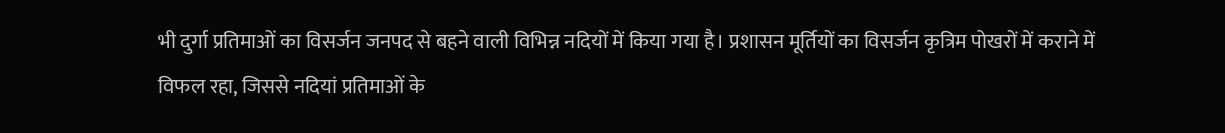भी दुर्गा प्रतिमाओं का विसर्जन जनपद से बहने वाली विभिन्न नदियों में किया गया है। प्रशासन मूर्तियों का विसर्जन कृत्रिम पोखरों में कराने में विफल रहा, जिससे नदियां प्रतिमाओं के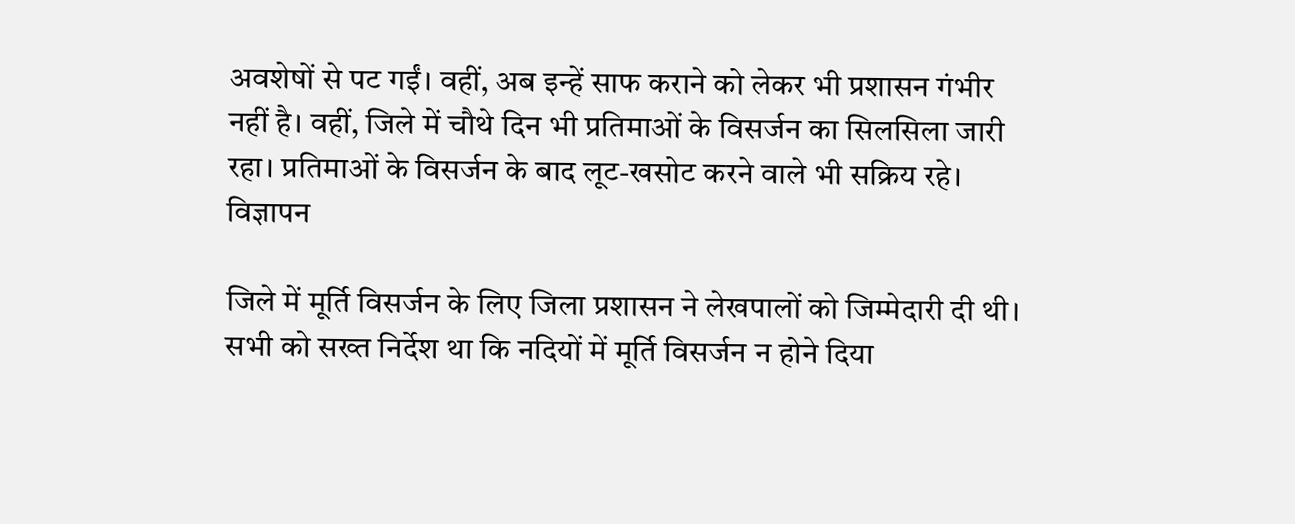अवशेषों से पट गईं। वहीं, अब इन्हें साफ कराने को लेकर भी प्रशासन गंभीर नहीं है। वहीं, जिले में चौथे दिन भी प्रतिमाओं के विसर्जन का सिलसिला जारी रहा। प्रतिमाओं के विसर्जन के बाद लूट-खसोट करने वाले भी सक्रिय रहे।
विज्ञापन

जिले में मूर्ति विसर्जन के लिए जिला प्रशासन ने लेखपालों को जिम्मेदारी दी थी। सभी को सख्त निर्देश था कि नदियों में मूर्ति विसर्जन न होने दिया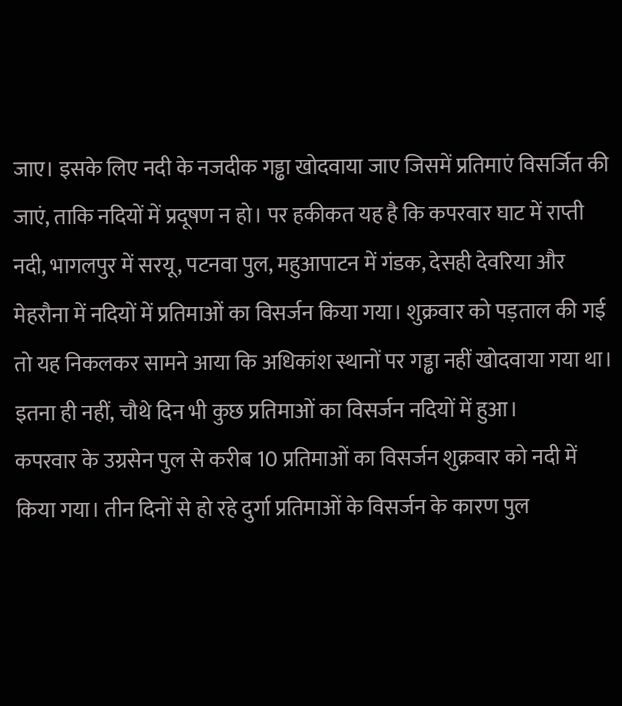जाए। इसके लिए नदी के नजदीक गड्ढा खोदवाया जाए जिसमें प्रतिमाएं विसर्जित की जाएं, ताकि नदियों में प्रदूषण न हो। पर हकीकत यह है कि कपरवार घाट में राप्ती नदी, भागलपुर में सरयू, पटनवा पुल, महुआपाटन में गंडक, देसही देवरिया और मेहरौना में नदियों में प्रतिमाओं का विसर्जन किया गया। शुक्रवार को पड़ताल की गई तो यह निकलकर सामने आया कि अधिकांश स्थानों पर गड्ढा नहीं खोदवाया गया था। इतना ही नहीं, चौथे दिन भी कुछ प्रतिमाओं का विसर्जन नदियों में हुआ।
कपरवार के उग्रसेन पुल से करीब 10 प्रतिमाओं का विसर्जन शुक्रवार को नदी में किया गया। तीन दिनों से हो रहे दुर्गा प्रतिमाओं के विसर्जन के कारण पुल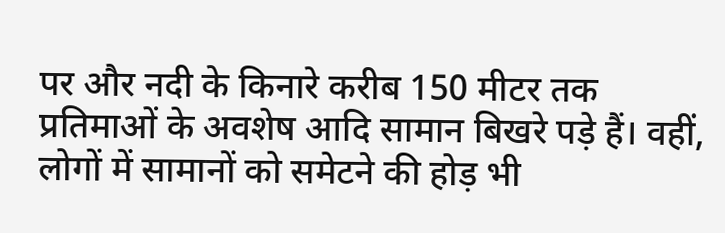पर और नदी के किनारे करीब 150 मीटर तक प्रतिमाओं के अवशेष आदि सामान बिखरे पड़े हैं। वहीं, लोगों में सामानों को समेटने की होड़ भी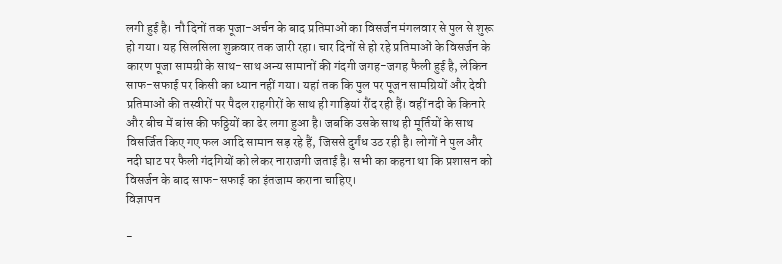लगी हुई है। नौ दिनों तक पूजा-अर्चन के बाद प्रतिमाओं का विसर्जन मंगलवार से पुल से शुरू हो गया। यह सिलसिला शुक्रवार तक जारी रहा। चार दिनों से हो रहे प्रतिमाओं के विसर्जन के कारण पूजा सामग्री के साथ-साथ अन्य सामानों की गंदगी जगह-जगह फैली हुई है, लेकिन साफ-सफाई पर किसी का ध्यान नहीं गया। यहां तक कि पुल पर पूजन सामग्रियों और देवी प्रतिमाओं की तस्वीरों पर पैदल राहगीरों के साथ ही गाड़ियां रौंद रही हैं। वहीं नदी के किनारे और बीच में बांस की फठ्ठियों का ढेर लगा हुआ है। जबकि उसके साथ ही मूर्तियों के साथ विसर्जित किए गए फल आदि सामान सड़ रहे हैं, जिससे दुर्गंध उठ रही है। लोगों ने पुल और नदी घाट पर फैली गंदगियों को लेकर नाराजगी जताई है। सभी का कहना था कि प्रशासन को विसर्जन के बाद साफ-सफाई का इंतजाम कराना चाहिए।
विज्ञापन

-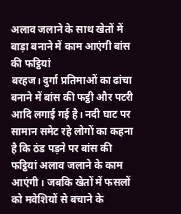अलाव जलाने के साथ खेतों में बाड़ा बनाने में काम आएंगी बांस की फट्ठियां
बरहज। दुर्गा प्रतिमाओं का ढांचा बनाने में बांस की फट्ठी और पटरी आदि लगाई गई है। नदी घाट पर सामान समेट रहे लोगों का कहना है कि ठंड पड़ने पर बांस की फट्ठियां अलाव जलाने के काम आएंगी। जबकि खेतों में फसलों को मवेशियों से बचाने के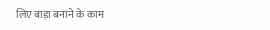लिए बाड़ा बनाने के काम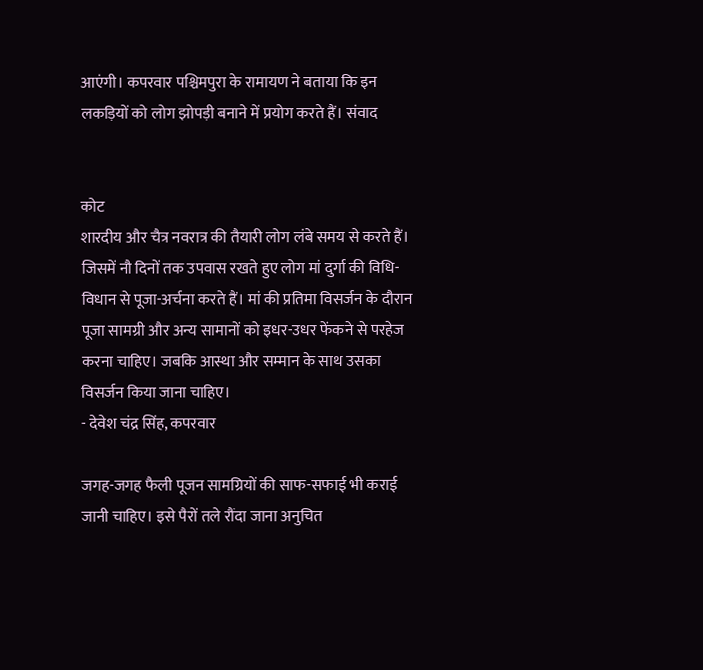आएंगी। कपरवार पश्चिमपुरा के रामायण ने बताया कि इन लकड़ियों को लोग झोपड़ी बनाने में प्रयोग करते हैं। संवाद


कोट
शारदीय और चैत्र नवरात्र की तैयारी लोग लंबे समय से करते हैं। जिसमें नौ दिनों तक उपवास रखते हुए लोग मां दुर्गा की विधि-विधान से पूजा-अर्चना करते हैं। मां की प्रतिमा विसर्जन के दौरान पूजा सामग्री और अन्य सामानों को इधर-उधर फेंकने से परहेज करना चाहिए। जबकि आस्था और सम्मान के साथ उसका विसर्जन किया जाना चाहिए।
- देवेश चंद्र सिंह, कपरवार

जगह-जगह फैली पूजन सामग्रियों की साफ-सफाई भी कराई जानी चाहिए। इसे पैरों तले रौंदा जाना अनुचित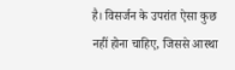है। विसर्जन के उपरांत ऐसा कुछ नहीं होना चाहिए, जिससे आस्था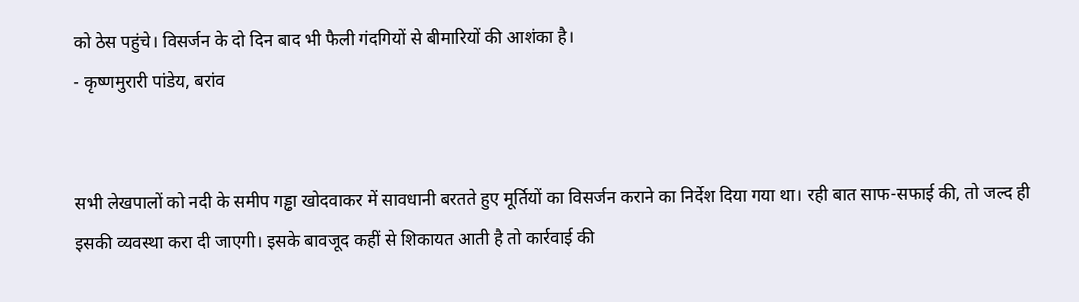को ठेस पहुंचे। विसर्जन के दो दिन बाद भी फैली गंदगियों से बीमारियों की आशंका है।
- कृष्णमुरारी पांडेय, बरांव


सभी लेखपालों को नदी के समीप गड्ढा खोदवाकर में सावधानी बरतते हुए मूर्तियों का विसर्जन कराने का निर्देश दिया गया था। रही बात साफ-सफाई की, तो जल्द ही इसकी व्यवस्था करा दी जाएगी। इसके बावजूद कहीं से शिकायत आती है तो कार्रवाई की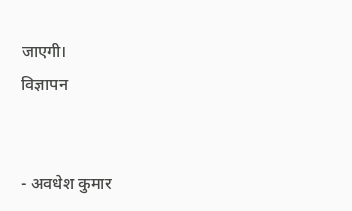जाएगी।
विज्ञापन


- अवधेश कुमार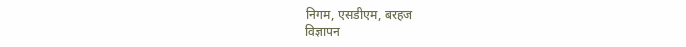निगम, एसडीएम, बरहज
विज्ञापन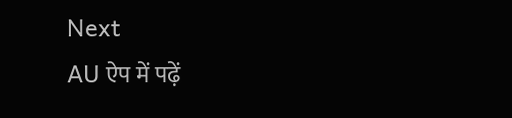Next
AU ऐप में पढ़ें